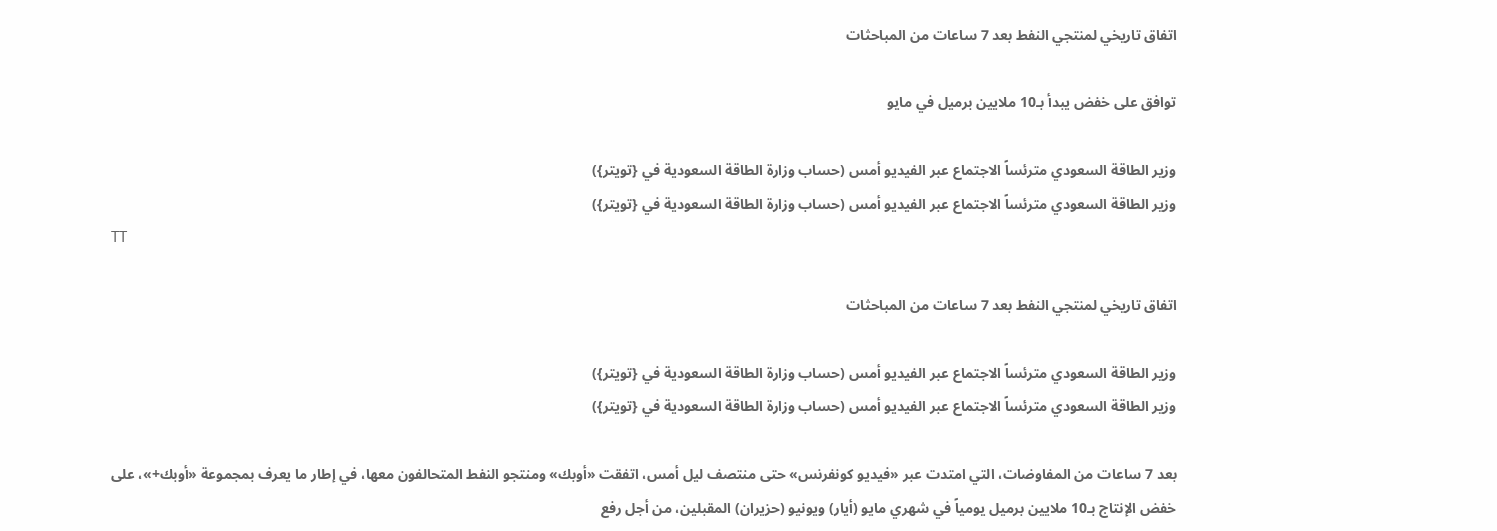اتفاق تاريخي لمنتجي النفط بعد 7 ساعات من المباحثات

توافق على خفض يبدأ بـ10 ملايين برميل في مايو

وزير الطاقة السعودي مترئساً الاجتماع عبر الفيديو أمس (حساب وزارة الطاقة السعودية في {تويتر})
وزير الطاقة السعودي مترئساً الاجتماع عبر الفيديو أمس (حساب وزارة الطاقة السعودية في {تويتر})
TT

اتفاق تاريخي لمنتجي النفط بعد 7 ساعات من المباحثات

وزير الطاقة السعودي مترئساً الاجتماع عبر الفيديو أمس (حساب وزارة الطاقة السعودية في {تويتر})
وزير الطاقة السعودي مترئساً الاجتماع عبر الفيديو أمس (حساب وزارة الطاقة السعودية في {تويتر})

بعد 7 ساعات من المفاوضات، التي امتدت عبر «فيديو كونفرنس» حتى منتصف ليل أمس، اتفقت «أوبك» ومنتجو النفط المتحالفون معها، في إطار ما يعرف بمجموعة «أوبك+»، على خفض الإنتاج بـ10 ملايين برميل يومياً في شهري مايو (أيار) ويونيو (حزيران) المقبلين، من أجل رفع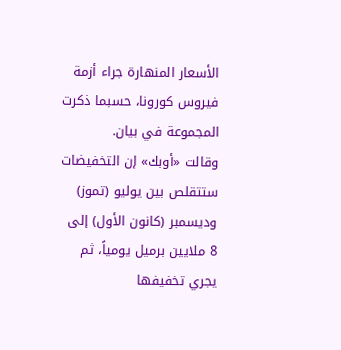الأسعار المنهارة جراء أزمة فيروس كورونا، حسبما ذكرت المجموعة في بيان.
وقالت «أوبك» إن التخفيضات ستتقلص بين يوليو (تموز) وديسمبر (كانون الأول) إلى 8 ملايين برميل يومياً، ثم يجري تخفيفها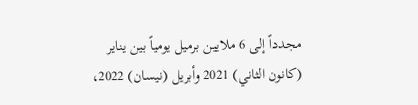مجدداً إلى 6 ملايين برميل يومياً بين يناير (كانون الثاني) 2021 وأبريل (نيسان) 2022،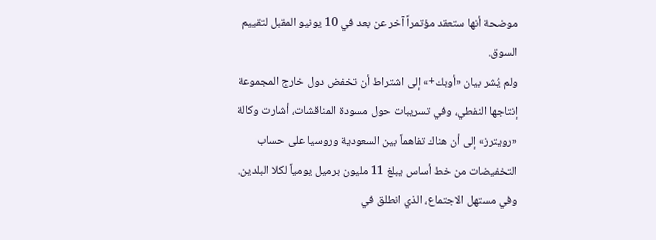موضحة أنها ستعقد مؤتمراً آخر عن بعد في 10 يونيو المقبل لتقييم السوق.
ولم يُشر بيان «أوبك+» إلى اشتراط أن تخفض دول خارج المجموعة إنتاجها النفطي، وفي تسريبات حول مسودة المناقشات، أشارت وكالة «رويترز» إلى أن هناك تفاهماً بين السعودية وروسيا على حساب التخفيضات من خط أساس يبلغ 11 مليون برميل يومياً لكلا البلدين.
وفي مستهل الاجتماع، الذي انطلق في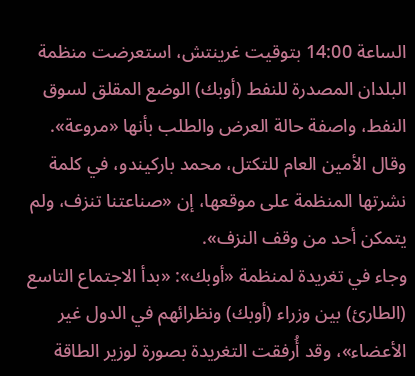الساعة 14:00 بتوقيت غرينتش، استعرضت منظمة البلدان المصدرة للنفط (أوبك) الوضع المقلق لسوق النفط، واصفة حالة العرض والطلب بأنها «مروعة». وقال الأمين العام للتكتل، محمد باركيندو، في كلمة نشرتها المنظمة على موقعها، إن «صناعتنا تنزف، ولم يتمكن أحد من وقف النزف».
وجاء في تغريدة لمنظمة «أوبك»: «بدأ الاجتماع التاسع (الطارئ) بين وزراء (أوبك) ونظرائهم في الدول غير الأعضاء»، وقد أُرفقت التغريدة بصورة لوزير الطاقة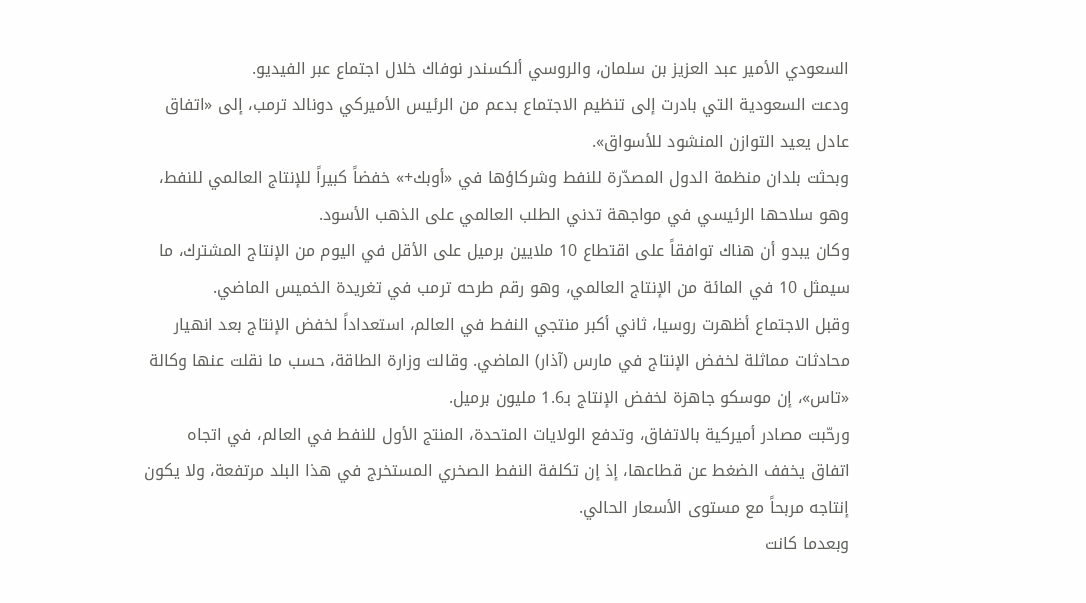السعودي الأمير عبد العزيز بن سلمان، والروسي ألكسندر نوفاك خلال اجتماع عبر الفيديو.
ودعت السعودية التي بادرت إلى تنظيم الاجتماع بدعم من الرئيس الأميركي دونالد ترمب، إلى «اتفاق عادل يعيد التوازن المنشود للأسواق».
وبحثت بلدان منظمة الدول المصدّرة للنفط وشركاؤها في «أوبك+» خفضاً كبيراً للإنتاج العالمي للنفط، وهو سلاحها الرئيسي في مواجهة تدني الطلب العالمي على الذهب الأسود.
وكان يبدو أن هناك توافقاً على اقتطاع 10 ملايين برميل على الأقل في اليوم من الإنتاج المشترك، ما سيمثل 10 في المائة من الإنتاج العالمي، وهو رقم طرحه ترمب في تغريدة الخميس الماضي.
وقبل الاجتماع أظهرت روسيا، ثاني أكبر منتجي النفط في العالم، استعداداً لخفض الإنتاج بعد انهيار محادثات مماثلة لخفض الإنتاج في مارس (آذار) الماضي. وقالت وزارة الطاقة، حسب ما نقلت عنها وكالة «تاس»، إن موسكو جاهزة لخفض الإنتاج بـ1.6 مليون برميل.
ورحّبت مصادر أميركية بالاتفاق، وتدفع الولايات المتحدة، المنتج الأول للنفط في العالم، في اتجاه اتفاق يخفف الضغط عن قطاعها، إذ إن تكلفة النفط الصخري المستخرج في هذا البلد مرتفعة، ولا يكون إنتاجه مربحاً مع مستوى الأسعار الحالي.
وبعدما كانت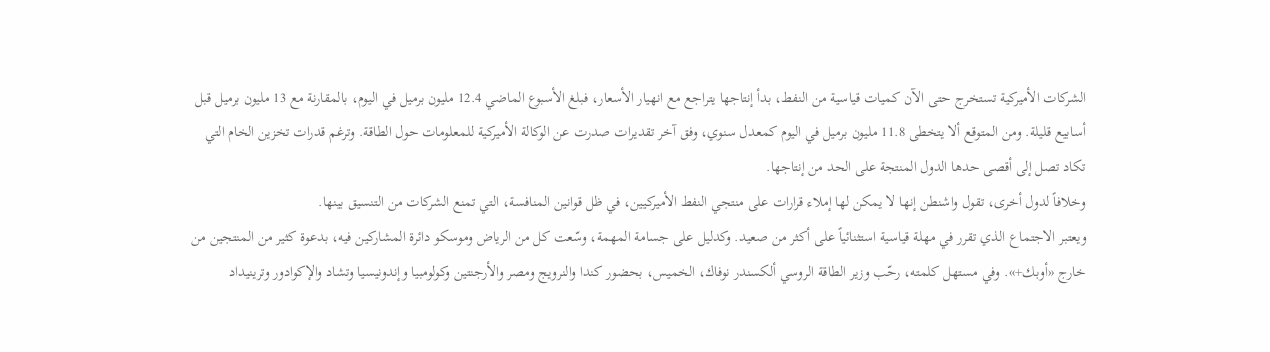الشركات الأميركية تستخرج حتى الآن كميات قياسية من النفط، بدأ إنتاجها يتراجع مع انهيار الأسعار، فبلغ الأسبوع الماضي 12.4 مليون برميل في اليوم، بالمقارنة مع 13 مليون برميل قبل أسابيع قليلة. ومن المتوقع ألا يتخطى 11.8 مليون برميل في اليوم كمعدل سنوي، وفق آخر تقديرات صدرت عن الوكالة الأميركية للمعلومات حول الطاقة. وترغم قدرات تخزين الخام التي تكاد تصل إلى أقصى حدها الدول المنتجة على الحد من إنتاجها.
وخلافاً لدول أخرى، تقول واشنطن إنها لا يمكن لها إملاء قرارات على منتجي النفط الأميركيين، في ظل قوانين المنافسة، التي تمنع الشركات من التنسيق بينها.
ويعتبر الاجتماع الذي تقرر في مهلة قياسية استثنائياً على أكثر من صعيد. وكدليل على جسامة المهمة، وسّعت كل من الرياض وموسكو دائرة المشاركين فيه، بدعوة كثير من المنتجين من خارج «أوبك+». وفي مستهل كلمته، رحّب وزير الطاقة الروسي ألكسندر نوفاك، الخميس، بحضور كندا والنرويج ومصر والأرجنتين وكولومبيا وإندونيسيا وتشاد والإكوادور وترينيداد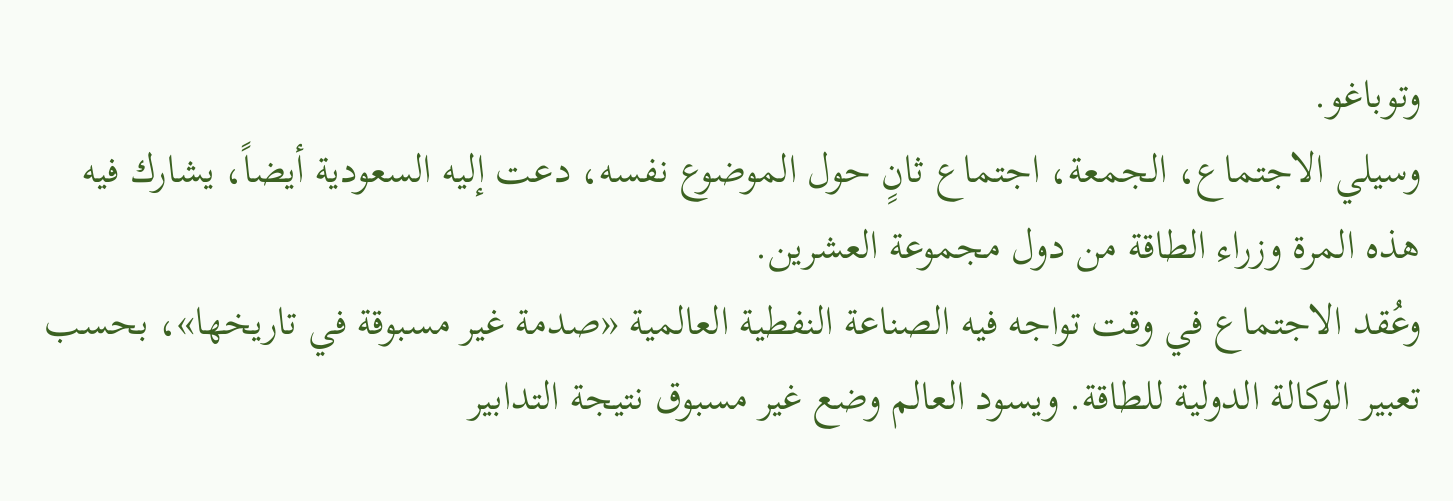وتوباغو.
وسيلي الاجتماع، الجمعة، اجتماع ثانٍ حول الموضوع نفسه، دعت إليه السعودية أيضاً، يشارك فيه هذه المرة وزراء الطاقة من دول مجموعة العشرين.
وعُقد الاجتماع في وقت تواجه فيه الصناعة النفطية العالمية «صدمة غير مسبوقة في تاريخها»، بحسب تعبير الوكالة الدولية للطاقة. ويسود العالم وضع غير مسبوق نتيجة التدابير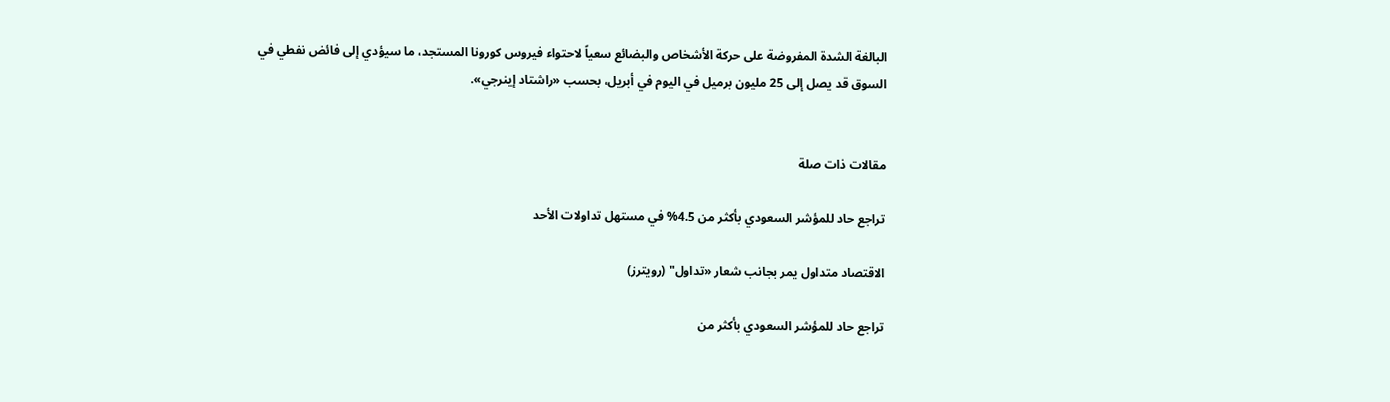البالغة الشدة المفروضة على حركة الأشخاص والبضائع سعياً لاحتواء فيروس كورونا المستجد، ما سيؤدي إلى فائض نفطي في السوق قد يصل إلى 25 مليون برميل في اليوم في أبريل، بحسب «راشتاد إينرجي».


مقالات ذات صلة

تراجع حاد للمؤشر السعودي بأكثر من 4.5% في مستهل تداولات الأحد

الاقتصاد متداول يمر بجانب شعار «تداول" (رويترز)

تراجع حاد للمؤشر السعودي بأكثر من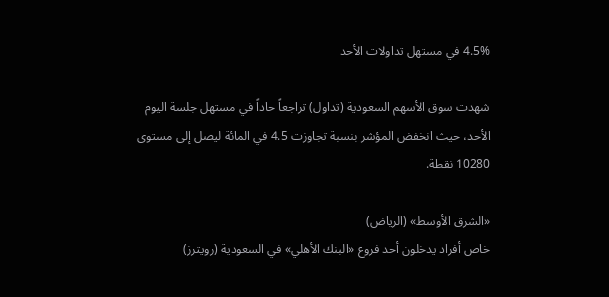4.5% في مستهل تداولات الأحد

شهدت سوق الأسهم السعودية (تداول) تراجعاً حاداً في مستهل جلسة اليوم الأحد، حيث انخفض المؤشر بنسبة تجاوزت 4.5 في المائة ليصل إلى مستوى 10280 نقطة.

«الشرق الأوسط» (الرياض)
خاص أفراد يدخلون أحد فروع «البنك الأهلي» في السعودية (رويترز)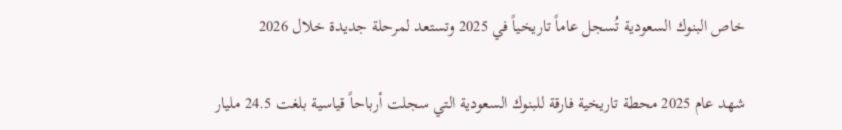خاص البنوك السعودية تُسجل عاماً تاريخياً في 2025 وتستعد لمرحلة جديدة خلال 2026

شهد عام 2025 محطة تاريخية فارقة للبنوك السعودية التي سجلت أرباحاً قياسية بلغت 24.5 مليار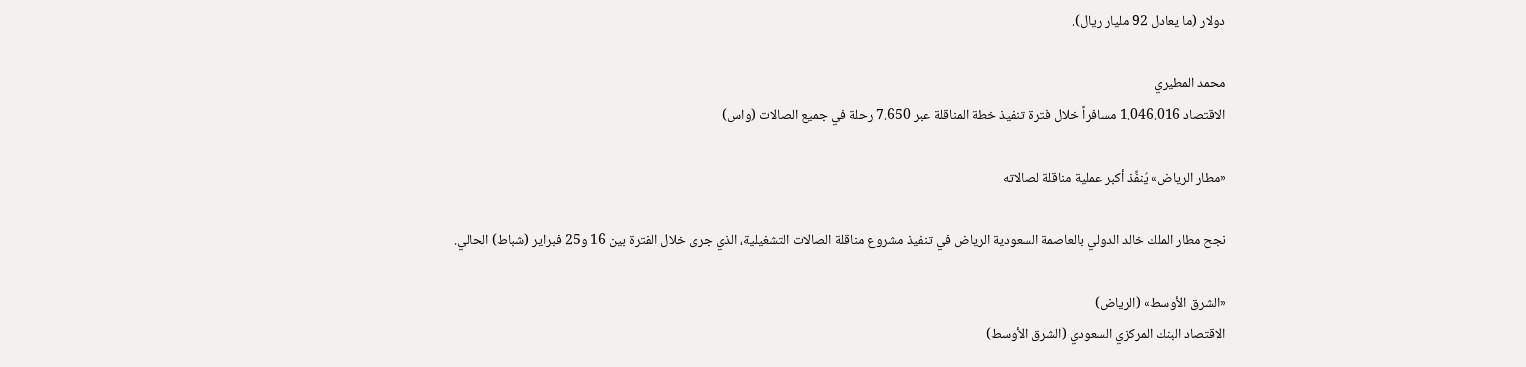دولار (ما يعادل 92 مليار ريال).

محمد المطيري
الاقتصاد 1.046.016 مسافراً خلال فترة تنفيذ خطة المناقلة عبر 7.650 رحلة في جميع الصالات (واس)

«مطار الرياض» يُنفِّذ أكبر عملية مناقلة لصالاته

نجح مطار الملك خالد الدولي بالعاصمة السعودية الرياض في تنفيذ مشروع مناقلة الصالات التشغيلية، الذي جرى خلال الفترة بين 16 و25 فبراير (شباط) الحالي.

«الشرق الأوسط» (الرياض)
الاقتصاد البنك المركزي السعودي (الشرق الأوسط)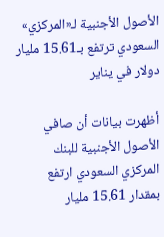الأصول الأجنبية لـ«المركزي» السعودي ترتفع بـ15.61 مليار دولار في يناير

أظهرت بيانات أن صافي الأصول الأجنبية للبنك المركزي السعودي ارتفع بمقدار 15.61 مليار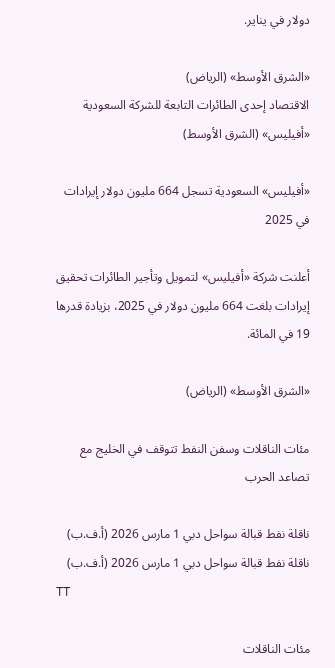دولار في يناير.

«الشرق الأوسط» (الرياض)
الاقتصاد إحدى الطائرات التابعة للشركة السعودية «أفيليس» (الشرق الأوسط)

«أفيليس» السعودية تسجل 664 مليون دولار إيرادات في 2025

أعلنت شركة «أفيليس» لتمويل وتأجير الطائرات تحقيق إيرادات بلغت 664 مليون دولار في 2025، بزيادة قدرها 19 في المائة.

«الشرق الأوسط» (الرياض)

مئات الناقلات وسفن النفط تتوقف في الخليج مع تصاعد الحرب

ناقلة نفط قبالة سواحل دبي 1 مارس 2026 (أ.ف.ب)
ناقلة نفط قبالة سواحل دبي 1 مارس 2026 (أ.ف.ب)
TT

مئات الناقلات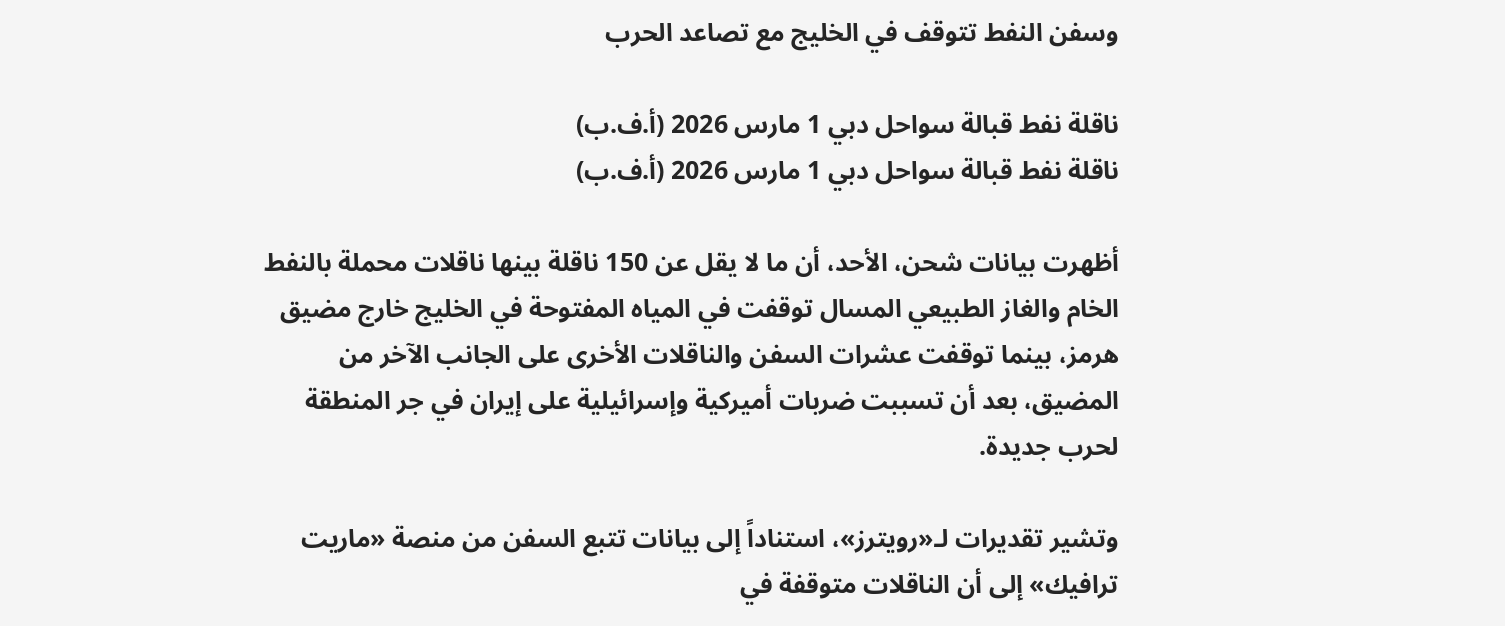وسفن النفط تتوقف في الخليج مع تصاعد الحرب

ناقلة نفط قبالة سواحل دبي 1 مارس 2026 (أ.ف.ب)
ناقلة نفط قبالة سواحل دبي 1 مارس 2026 (أ.ف.ب)

أظهرت بيانات شحن، الأحد، أن ما لا يقل عن 150 ناقلة بينها ناقلات محملة بالنفط الخام والغاز الطبيعي المسال توقفت في المياه المفتوحة في الخليج خارج مضيق هرمز، بينما توقفت عشرات السفن والناقلات الأخرى على الجانب الآخر من المضيق، بعد أن تسببت ضربات أميركية وإسرائيلية على إيران في جر المنطقة لحرب جديدة.

وتشير تقديرات لـ«رويترز»، استناداً إلى بيانات تتبع السفن من منصة «ماريت ترافيك» إلى أن الناقلات متوقفة في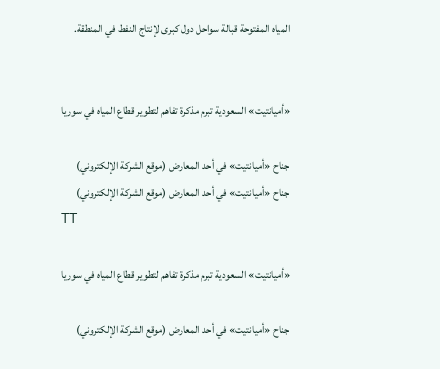المياه المفتوحة قبالة سواحل دول كبرى لإنتاج النفط في المنطقة.


«أميانتيت» السعودية تبرم مذكرة تفاهم لتطوير قطاع المياه في سوريا

جناح «أميانتيت» في أحد المعارض (موقع الشركة الإلكتروني)
جناح «أميانتيت» في أحد المعارض (موقع الشركة الإلكتروني)
TT

«أميانتيت» السعودية تبرم مذكرة تفاهم لتطوير قطاع المياه في سوريا

جناح «أميانتيت» في أحد المعارض (موقع الشركة الإلكتروني)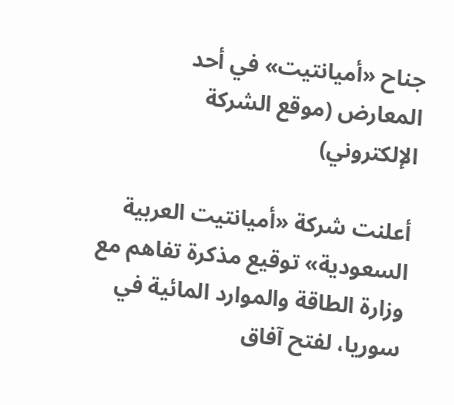جناح «أميانتيت» في أحد المعارض (موقع الشركة الإلكتروني)

أعلنت شركة «أميانتيت العربية السعودية» توقيع مذكرة تفاهم مع وزارة الطاقة والموارد المائية في سوريا، لفتح آفاق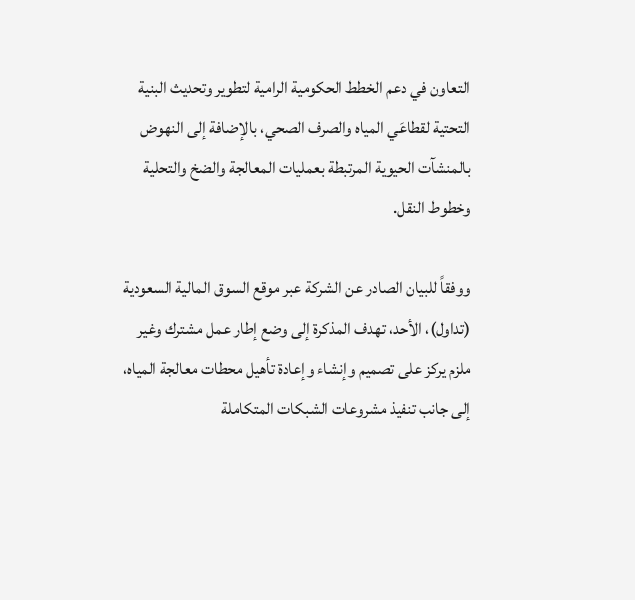التعاون في دعم الخطط الحكومية الرامية لتطوير وتحديث البنية التحتية لقطاعَي المياه والصرف الصحي، بالإضافة إلى النهوض بالمنشآت الحيوية المرتبطة بعمليات المعالجة والضخ والتحلية وخطوط النقل.

ووفقاً للبيان الصادر عن الشركة عبر موقع السوق المالية السعودية (تداول)، الأحد، تهدف المذكرة إلى وضع إطار عمل مشترك وغير ملزم يركز على تصميم وإنشاء وإعادة تأهيل محطات معالجة المياه، إلى جانب تنفيذ مشروعات الشبكات المتكاملة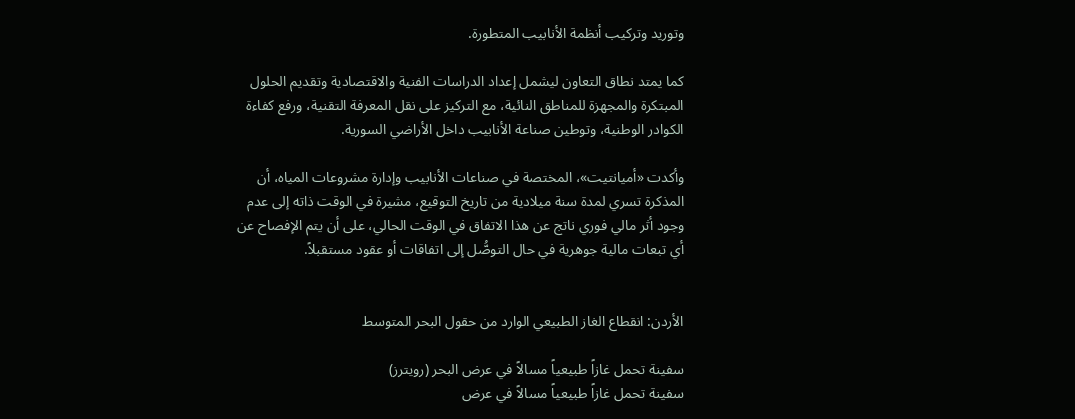وتوريد وتركيب أنظمة الأنابيب المتطورة.

كما يمتد نطاق التعاون ليشمل إعداد الدراسات الفنية والاقتصادية وتقديم الحلول المبتكرة والمجهزة للمناطق النائية، مع التركيز على نقل المعرفة التقنية، ورفع كفاءة الكوادر الوطنية، وتوطين صناعة الأنابيب داخل الأراضي السورية.

وأكدت «أميانتيت»، المختصة في صناعات الأنابيب وإدارة مشروعات المياه، أن المذكرة تسري لمدة سنة ميلادية من تاريخ التوقيع، مشيرة في الوقت ذاته إلى عدم وجود أثر مالي فوري ناتج عن هذا الاتفاق في الوقت الحالي، على أن يتم الإفصاح عن أي تبعات مالية جوهرية في حال التوصُّل إلى اتفاقات أو عقود مستقبلاً.


الأردن: انقطاع الغاز الطبيعي الوارد من حقول البحر المتوسط

سفينة تحمل غازاً طبيعياً مسالاً في عرض البحر (رويترز)
سفينة تحمل غازاً طبيعياً مسالاً في عرض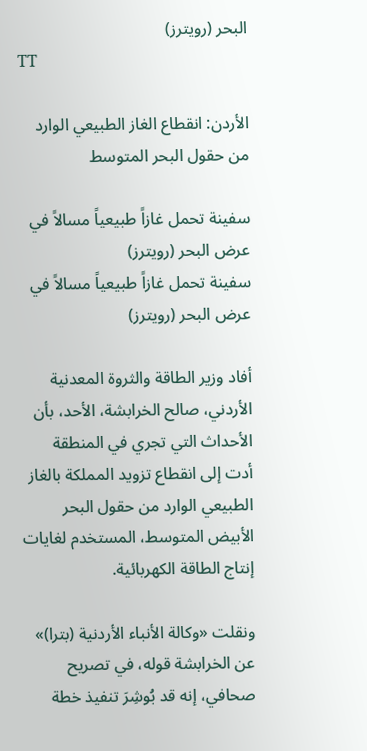البحر (رويترز)
TT

الأردن: انقطاع الغاز الطبيعي الوارد من حقول البحر المتوسط

سفينة تحمل غازاً طبيعياً مسالاً في عرض البحر (رويترز)
سفينة تحمل غازاً طبيعياً مسالاً في عرض البحر (رويترز)

أفاد وزير الطاقة والثروة المعدنية الأردني، صالح الخرابشة، الأحد، بأن الأحداث التي تجري في المنطقة أدت إلى انقطاع تزويد المملكة بالغاز الطبيعي الوارد من حقول البحر الأبيض المتوسط، المستخدم لغايات إنتاج الطاقة الكهربائية.

ونقلت «وكالة الأنباء الأردنية (بترا)» عن الخرابشة قوله، في تصريح صحافي، إنه قد بُوشِرَ تنفيذ خطة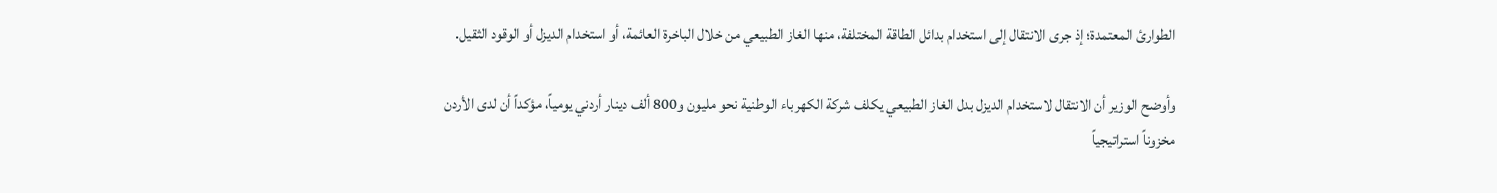الطوارئ المعتمدة؛ إذ جرى الانتقال إلى استخدام بدائل الطاقة المختلفة، منها الغاز الطبيعي من خلال الباخرة العائمة، أو استخدام الديزل أو الوقود الثقيل.

وأوضح الوزير أن الانتقال لاستخدام الديزل بدل الغاز الطبيعي يكلف شركة الكهرباء الوطنية نحو مليون و800 ألف دينار أردني يومياً، مؤكداً أن لدى الأردن مخزوناً استراتيجياً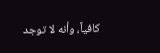كافياً، وأنه لا توجد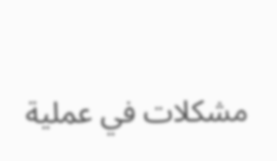مشكلات في عملية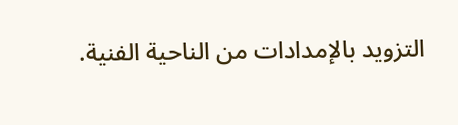التزويد بالإمدادات من الناحية الفنية.